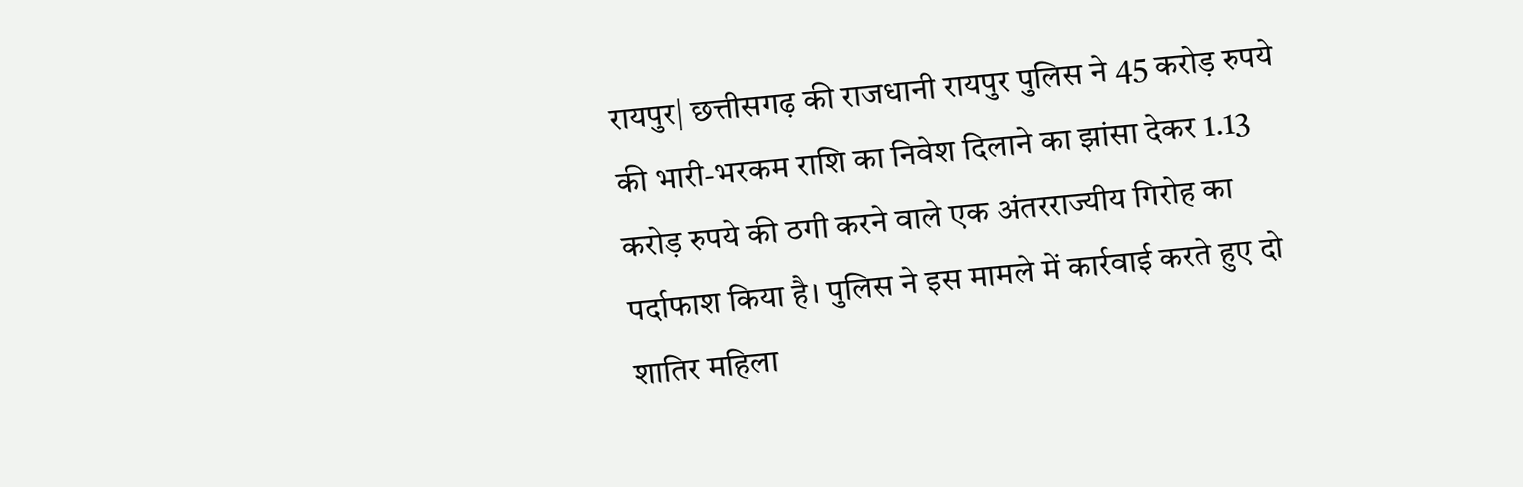रायपुर| छत्तीसगढ़ की राजधानी रायपुर पुलिस ने 45 करोड़ रुपये की भारी-भरकम राशि का निवेश दिलाने का झांसा देकर 1.13 करोड़ रुपये की ठगी करने वाले एक अंतरराज्यीय गिरोह का पर्दाफाश किया है। पुलिस ने इस मामले में कार्रवाई करते हुए दो शातिर महिला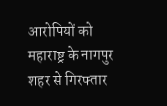आरोपियों को महाराष्ट्र के नागपुर शहर से गिरफ्तार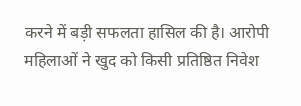करने में बड़ी सफलता हासिल की है। आरोपी महिलाओं ने खुद को किसी प्रतिष्ठित निवेश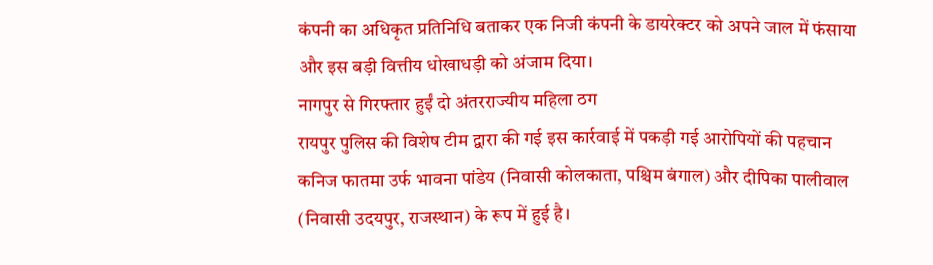कंपनी का अधिकृत प्रतिनिधि बताकर एक निजी कंपनी के डायरेक्टर को अपने जाल में फंसाया और इस बड़ी वित्तीय धोखाधड़ी को अंजाम दिया।
नागपुर से गिरफ्तार हुईं दो अंतरराज्यीय महिला ठग
रायपुर पुलिस की विशेष टीम द्वारा की गई इस कार्रवाई में पकड़ी गई आरोपियों की पहचान कनिज फातमा उर्फ भावना पांडेय (निवासी कोलकाता, पश्चिम बंगाल) और दीपिका पालीवाल (निवासी उदयपुर, राजस्थान) के रूप में हुई है।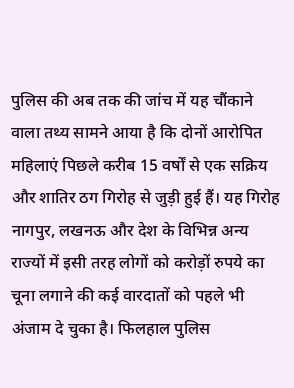पुलिस की अब तक की जांच में यह चौंकाने वाला तथ्य सामने आया है कि दोनों आरोपित महिलाएं पिछले करीब 15 वर्षों से एक सक्रिय और शातिर ठग गिरोह से जुड़ी हुई हैं। यह गिरोह नागपुर, लखनऊ और देश के विभिन्न अन्य राज्यों में इसी तरह लोगों को करोड़ों रुपये का चूना लगाने की कई वारदातों को पहले भी अंजाम दे चुका है। फिलहाल पुलिस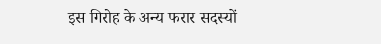इस गिरोह के अन्य फरार सदस्यों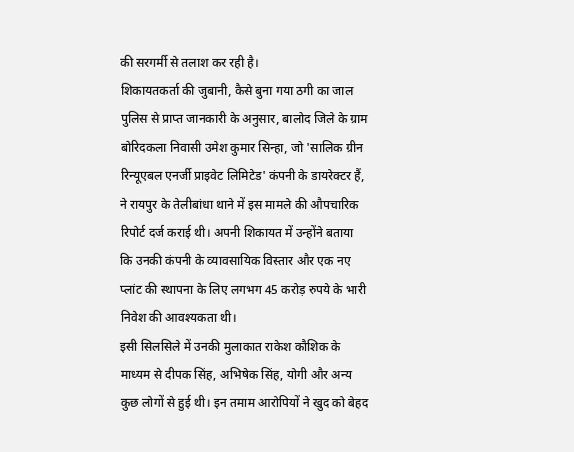की सरगर्मी से तलाश कर रही है।
शिकायतकर्ता की जुबानी, कैसे बुना गया ठगी का जाल
पुलिस से प्राप्त जानकारी के अनुसार, बालोद जिले के ग्राम बोरिदकला निवासी उमेश कुमार सिन्हा, जो 'सालिक ग्रीन रिन्यूएबल एनर्जी प्राइवेट लिमिटेड' कंपनी के डायरेक्टर हैं, ने रायपुर के तेलीबांधा थाने में इस मामले की औपचारिक रिपोर्ट दर्ज कराई थी। अपनी शिकायत में उन्होंने बताया कि उनकी कंपनी के व्यावसायिक विस्तार और एक नए प्लांट की स्थापना के लिए लगभग 45 करोड़ रुपये के भारी निवेश की आवश्यकता थी।
इसी सिलसिले में उनकी मुलाकात राकेश कौशिक के माध्यम से दीपक सिंह, अभिषेक सिंह, योगी और अन्य कुछ लोगों से हुई थी। इन तमाम आरोपियों ने खुद को बेहद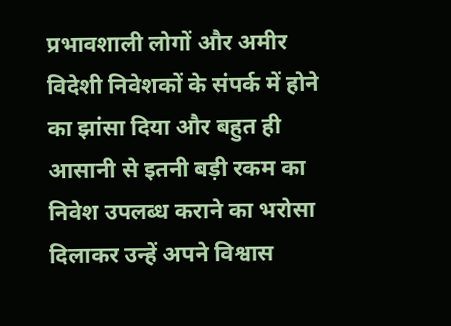प्रभावशाली लोगों और अमीर विदेशी निवेशकों के संपर्क में होने का झांसा दिया और बहुत ही आसानी से इतनी बड़ी रकम का निवेश उपलब्ध कराने का भरोसा दिलाकर उन्हें अपने विश्वास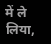में ले लिया,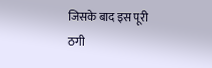जिसके बाद इस पूरी ठगी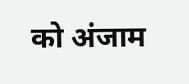को अंजाम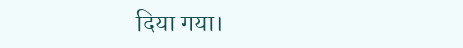दिया गया।